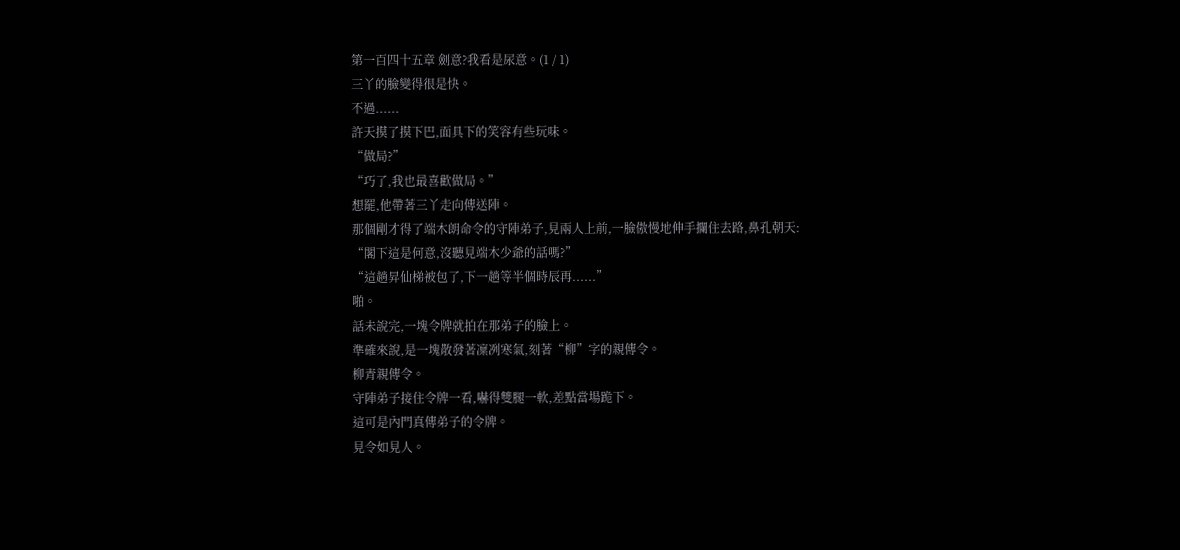第一百四十五章 劍意?我看是尿意。(1 / 1)
三丫的臉變得很是快。
不過......
許天摸了摸下巴,面具下的笑容有些玩味。
“做局?”
“巧了,我也最喜歡做局。”
想罷,他帶著三丫走向傳送陣。
那個剛才得了端木朗命令的守陣弟子,見兩人上前,一臉傲慢地伸手攔住去路,鼻孔朝天:
“閣下這是何意,沒聽見端木少爺的話嗎?”
“這趟昇仙梯被包了,下一趟等半個時辰再......”
啪。
話未說完,一塊令牌就拍在那弟子的臉上。
準確來說,是一塊散發著凜冽寒氣,刻著“柳”字的親傳令。
柳青親傳令。
守陣弟子接住令牌一看,嚇得雙腿一軟,差點當場跪下。
這可是內門真傳弟子的令牌。
見令如見人。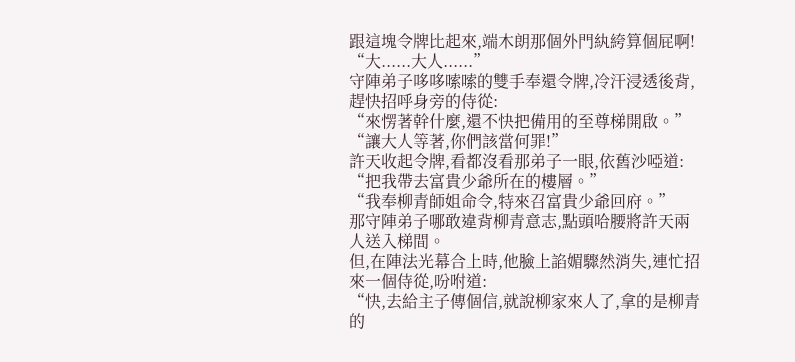跟這塊令牌比起來,端木朗那個外門紈絝算個屁啊!
“大......大人......”
守陣弟子哆哆嗦嗦的雙手奉還令牌,冷汗浸透後背,趕快招呼身旁的侍從:
“來愣著幹什麼,還不快把備用的至尊梯開啟。”
“讓大人等著,你們該當何罪!”
許天收起令牌,看都沒看那弟子一眼,依舊沙啞道:
“把我帶去富貴少爺所在的樓層。”
“我奉柳青師姐命令,特來召富貴少爺回府。”
那守陣弟子哪敢違背柳青意志,點頭哈腰將許天兩人送入梯間。
但,在陣法光幕合上時,他臉上諂媚驟然消失,連忙招來一個侍從,吩咐道:
“快,去給主子傳個信,就說柳家來人了,拿的是柳青的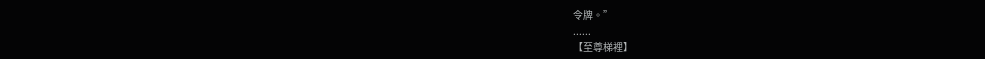令牌。”
......
【至尊梯裡】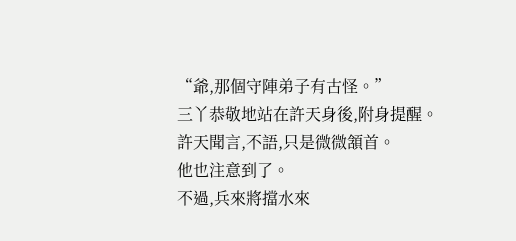“爺,那個守陣弟子有古怪。”
三丫恭敬地站在許天身後,附身提醒。
許天聞言,不語,只是微微頷首。
他也注意到了。
不過,兵來將擋水來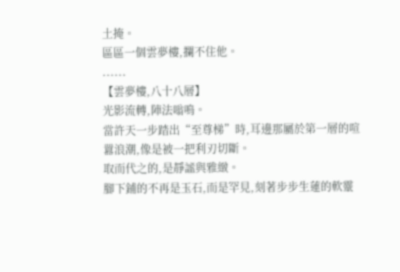土掩。
區區一個雲夢樓,攔不住他。
......
【雲夢樓,八十八層】
光影流轉,陣法嗡鳴。
當許天一步踏出“至尊梯”時,耳邊那屬於第一層的喧囂浪潮,像是被一把利刃切斷。
取而代之的,是靜謐與雅緻。
腳下鋪的不再是玉石,而是罕見,刻著步步生蓮的軟靈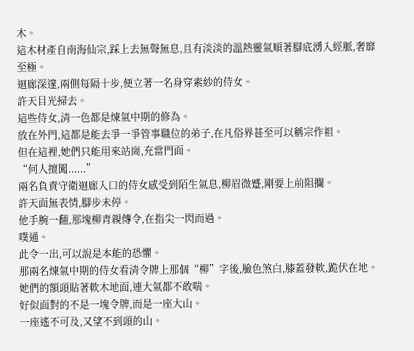木。
這木材產自南海仙宗,踩上去無聲無息,且有淡淡的溫熱靈氣順著腳底湧入經脈,奢靡至極。
迴廊深邃,兩側每隔十步,便立著一名身穿素紗的侍女。
許天目光掃去。
這些侍女,清一色都是煉氣中期的修為。
放在外門,這都是能去爭一爭管事職位的弟子,在凡俗界甚至可以稱宗作祖。
但在這裡,她們只能用來站崗,充當門面。
“何人擅闖......”
兩名負責守衛迴廊入口的侍女感受到陌生氣息,柳眉微蹙,剛要上前阻攔。
許天面無表情,腳步未停。
他手腕一翻,那塊柳青親傳令,在指尖一閃而過。
噗通。
此令一出,可以說是本能的恐懼。
那兩名煉氣中期的侍女看清令牌上那個“柳”字後,臉色煞白,膝蓋發軟,跪伏在地。
她們的額頭貼著軟木地面,連大氣都不敢喘。
好似面對的不是一塊令牌,而是一座大山。
一座遙不可及,又望不到頭的山。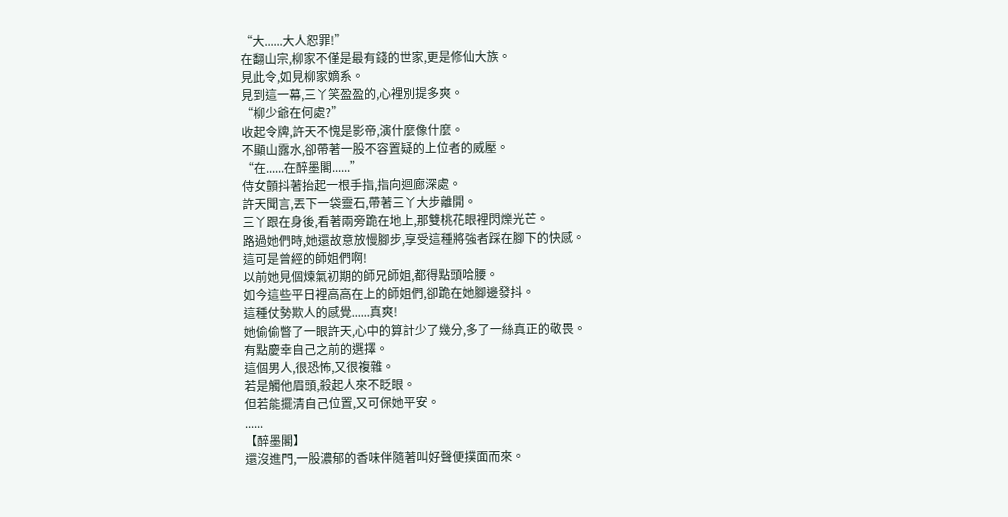“大......大人恕罪!”
在翻山宗,柳家不僅是最有錢的世家,更是修仙大族。
見此令,如見柳家嫡系。
見到這一幕,三丫笑盈盈的,心裡別提多爽。
“柳少爺在何處?”
收起令牌,許天不愧是影帝,演什麼像什麼。
不顯山露水,卻帶著一股不容置疑的上位者的威壓。
“在......在醉墨閣......”
侍女顫抖著抬起一根手指,指向迴廊深處。
許天聞言,丟下一袋靈石,帶著三丫大步離開。
三丫跟在身後,看著兩旁跪在地上,那雙桃花眼裡閃爍光芒。
路過她們時,她還故意放慢腳步,享受這種將強者踩在腳下的快感。
這可是曾經的師姐們啊!
以前她見個煉氣初期的師兄師姐,都得點頭哈腰。
如今這些平日裡高高在上的師姐們,卻跪在她腳邊發抖。
這種仗勢欺人的感覺......真爽!
她偷偷瞥了一眼許天,心中的算計少了幾分,多了一絲真正的敬畏。
有點慶幸自己之前的選擇。
這個男人,很恐怖,又很複雜。
若是觸他眉頭,殺起人來不眨眼。
但若能擺清自己位置,又可保她平安。
......
【醉墨閣】
還沒進門,一股濃郁的香味伴隨著叫好聲便撲面而來。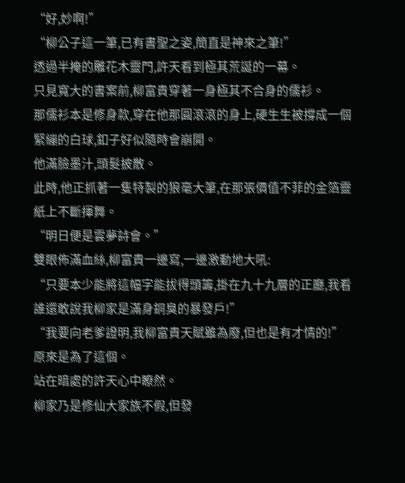“好,妙啊!”
“柳公子這一筆,已有書聖之姿,簡直是神來之筆!”
透過半掩的雕花木靈門,許天看到極其荒誕的一幕。
只見寬大的書案前,柳富貴穿著一身極其不合身的儒衫。
那儒衫本是修身款,穿在他那圓滾滾的身上,硬生生被撐成一個緊繃的白球,釦子好似隨時會崩開。
他滿臉墨汁,頭髮披散。
此時,他正抓著一隻特製的狼毫大筆,在那張價值不菲的金箔靈紙上不斷揮舞。
“明日便是雲夢詩會。”
雙眼佈滿血絲,柳富貴一邊寫,一邊激動地大吼:
“只要本少能將這幅字能拔得頭籌,掛在九十九層的正廳,我看誰還敢說我柳家是滿身銅臭的暴發戶!”
“我要向老爹證明,我柳富貴天賦雖為廢,但也是有才情的!”
原來是為了這個。
站在暗處的許天心中瞭然。
柳家乃是修仙大家族不假,但發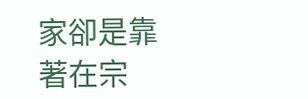家卻是靠著在宗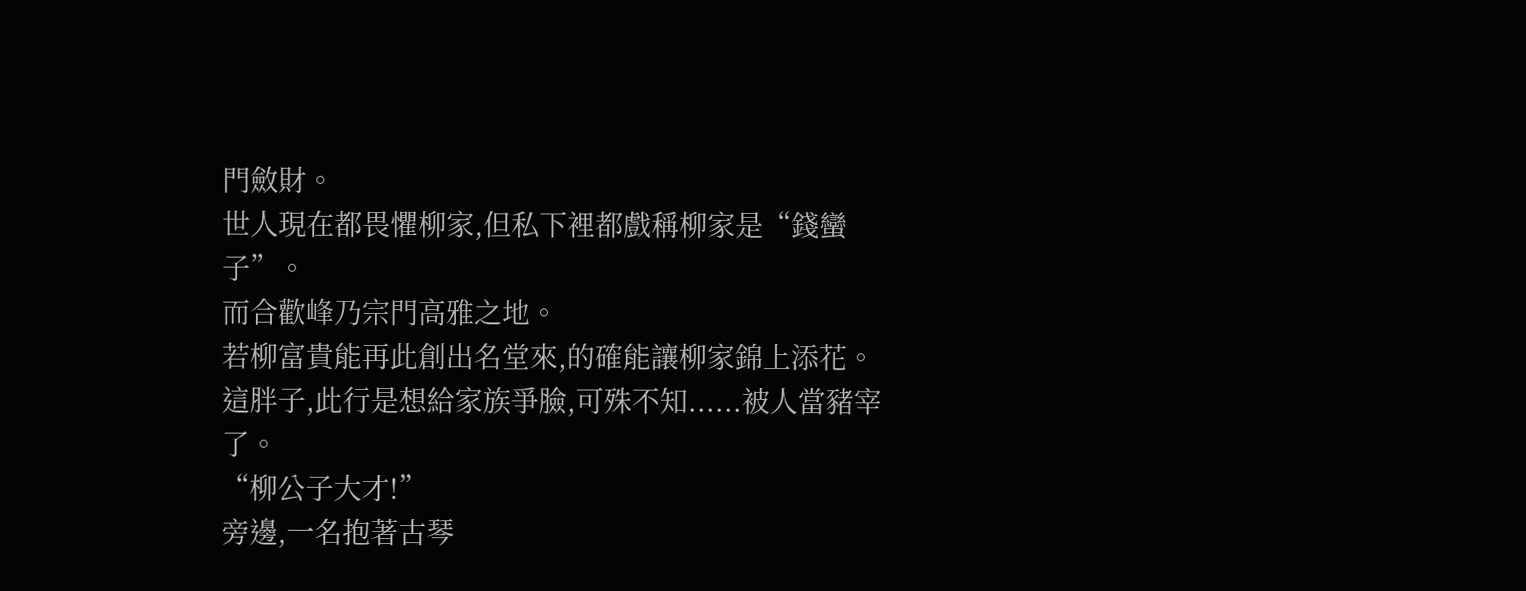門斂財。
世人現在都畏懼柳家,但私下裡都戲稱柳家是“錢蠻子”。
而合歡峰乃宗門高雅之地。
若柳富貴能再此創出名堂來,的確能讓柳家錦上添花。
這胖子,此行是想給家族爭臉,可殊不知......被人當豬宰了。
“柳公子大才!”
旁邊,一名抱著古琴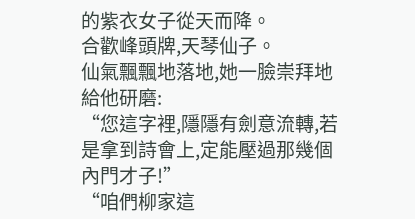的紫衣女子從天而降。
合歡峰頭牌,天琴仙子。
仙氣飄飄地落地,她一臉崇拜地給他研磨:
“您這字裡,隱隱有劍意流轉,若是拿到詩會上,定能壓過那幾個內門才子!”
“咱們柳家這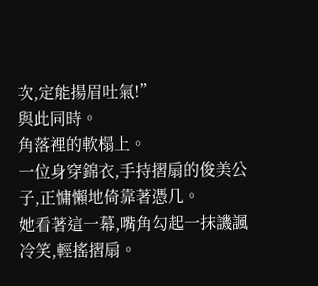次,定能揚眉吐氣!”
與此同時。
角落裡的軟榻上。
一位身穿錦衣,手持摺扇的俊美公子,正慵懶地倚靠著憑几。
她看著這一幕,嘴角勾起一抹譏諷冷笑,輕搖摺扇。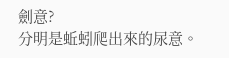劍意?
分明是蚯蚓爬出來的尿意。